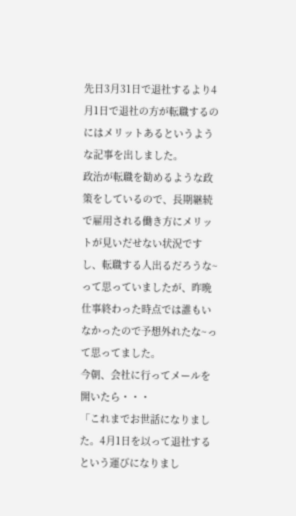先日3月31日で退社するより4月1日で退社の方が転職するのにはメリットあるというような記事を出しました。
政治が転職を勧めるような政策をしているので、長期継続で雇用される働き方にメリットが見いだせない状況ですし、転職する人出るだろうな~って思っていましたが、昨晩仕事終わった時点では誰もいなかったので予想外れたな~って思ってました。
今朝、会社に行ってメールを開いたら・・・
「これまでお世話になりました。4月1日を以って退社するという運びになりまし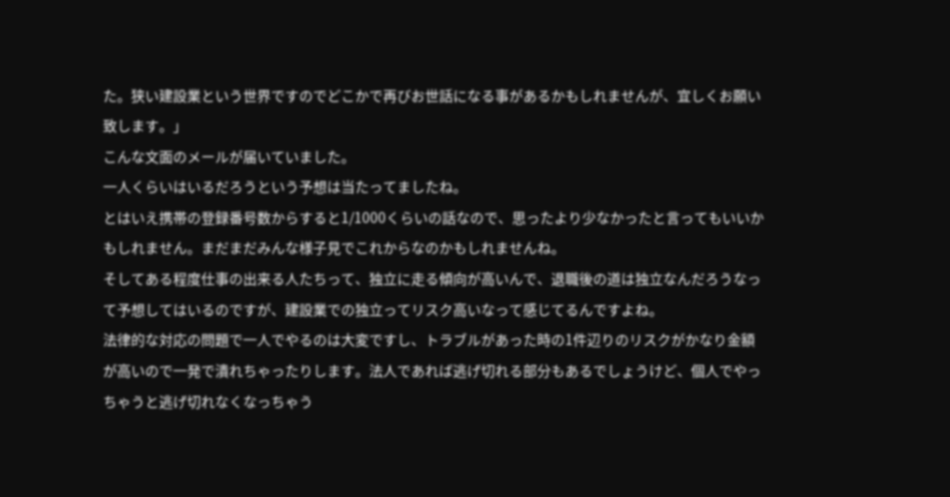た。狭い建設業という世界ですのでどこかで再びお世話になる事があるかもしれませんが、宜しくお願い致します。」
こんな文面のメールが届いていました。
一人くらいはいるだろうという予想は当たってましたね。
とはいえ携帯の登録番号数からすると1/1000くらいの話なので、思ったより少なかったと言ってもいいかもしれません。まだまだみんな様子見でこれからなのかもしれませんね。
そしてある程度仕事の出来る人たちって、独立に走る傾向が高いんで、退職後の道は独立なんだろうなって予想してはいるのですが、建設業での独立ってリスク高いなって感じてるんですよね。
法律的な対応の問題で一人でやるのは大変ですし、トラブルがあった時の1件辺りのリスクがかなり金額が高いので一発で潰れちゃったりします。法人であれば逃げ切れる部分もあるでしょうけど、個人でやっちゃうと逃げ切れなくなっちゃう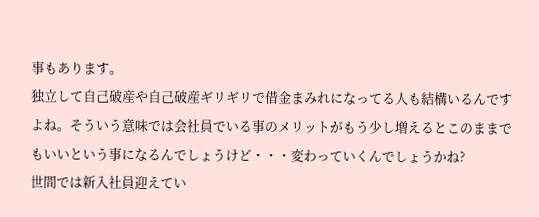事もあります。
独立して自己破産や自己破産ギリギリで借金まみれになってる人も結構いるんですよね。そういう意味では会社員でいる事のメリットがもう少し増えるとこのままでもいいという事になるんでしょうけど・・・変わっていくんでしょうかね?
世間では新入社員迎えてい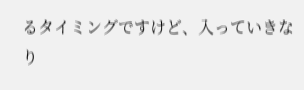るタイミングですけど、入っていきなり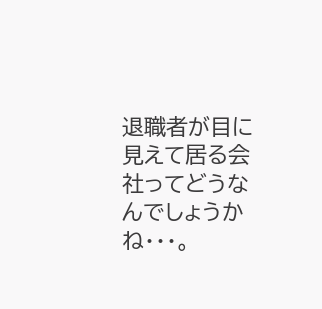退職者が目に見えて居る会社ってどうなんでしょうかね・・・。